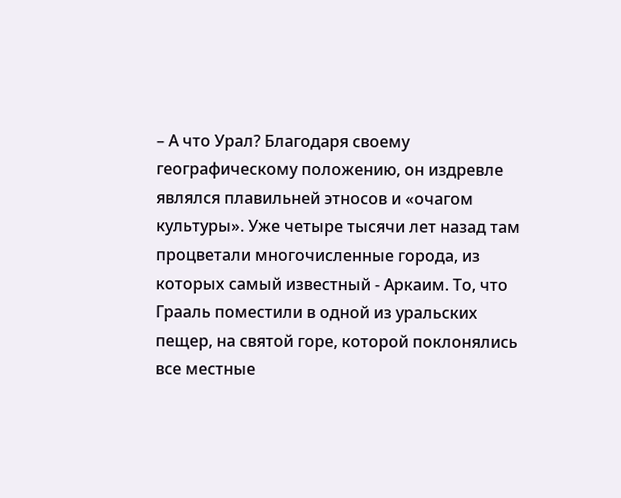– А что Урал? Благодаря своему географическому положению, он издревле являлся плавильней этносов и «очагом культуры». Уже четыре тысячи лет назад там процветали многочисленные города, из которых самый известный - Аркаим. То, что Грааль поместили в одной из уральских пещер, на святой горе, которой поклонялись все местные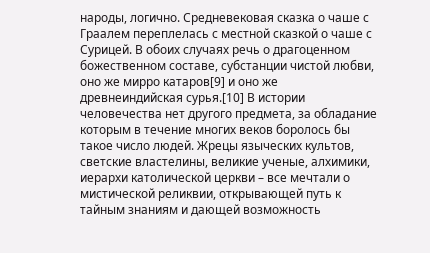народы, логично. Средневековая сказка о чаше с Граалем переплелась с местной сказкой о чаше с Сурицей. В обоих случаях речь о драгоценном божественном составе, субстанции чистой любви, оно же мирро катаров[9] и оно же древнеиндийская сурья.[10] В истории человечества нет другого предмета, за обладание которым в течение многих веков боролось бы такое число людей. Жрецы языческих культов, светские властелины, великие ученые, алхимики, иерархи католической церкви – все мечтали о мистической реликвии, открывающей путь к тайным знаниям и дающей возможность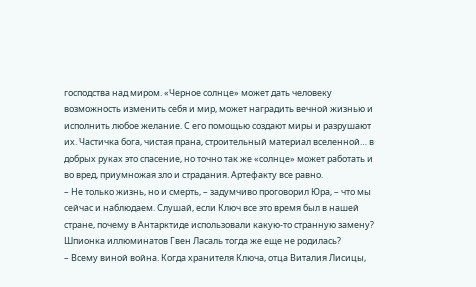господства над миром. «Черное солнце» может дать человеку возможность изменить себя и мир, может наградить вечной жизнью и исполнить любое желание. С его помощью создают миры и разрушают их. Частичка бога, чистая прана, строительный материал вселенной… в добрых руках это спасение, но точно так же «солнце» может работать и во вред, приумножая зло и страдания. Артефакту все равно.
– Не только жизнь, но и смерть, – задумчиво проговорил Юра, – что мы сейчас и наблюдаем. Слушай, если Ключ все это время был в нашей стране, почему в Антарктиде использовали какую-то странную замену? Шпионка иллюминатов Гвен Ласаль тогда же еще не родилась?
– Всему виной война. Когда хранителя Ключа, отца Виталия Лисицы,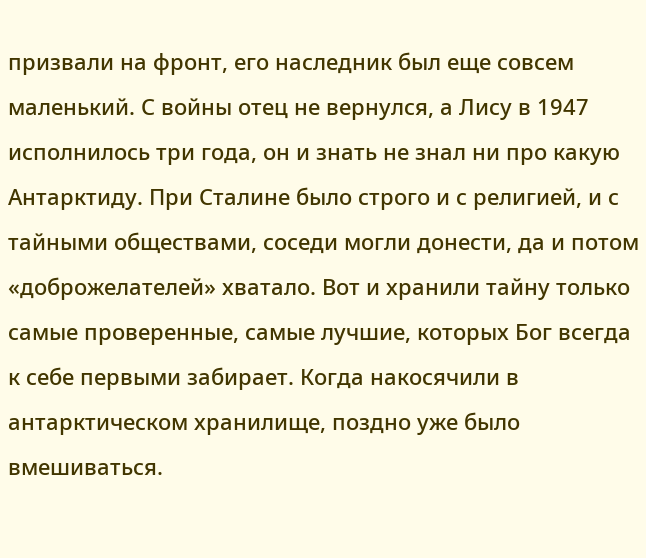призвали на фронт, его наследник был еще совсем маленький. С войны отец не вернулся, а Лису в 1947 исполнилось три года, он и знать не знал ни про какую Антарктиду. При Сталине было строго и с религией, и с тайными обществами, соседи могли донести, да и потом «доброжелателей» хватало. Вот и хранили тайну только самые проверенные, самые лучшие, которых Бог всегда к себе первыми забирает. Когда накосячили в антарктическом хранилище, поздно уже было вмешиваться.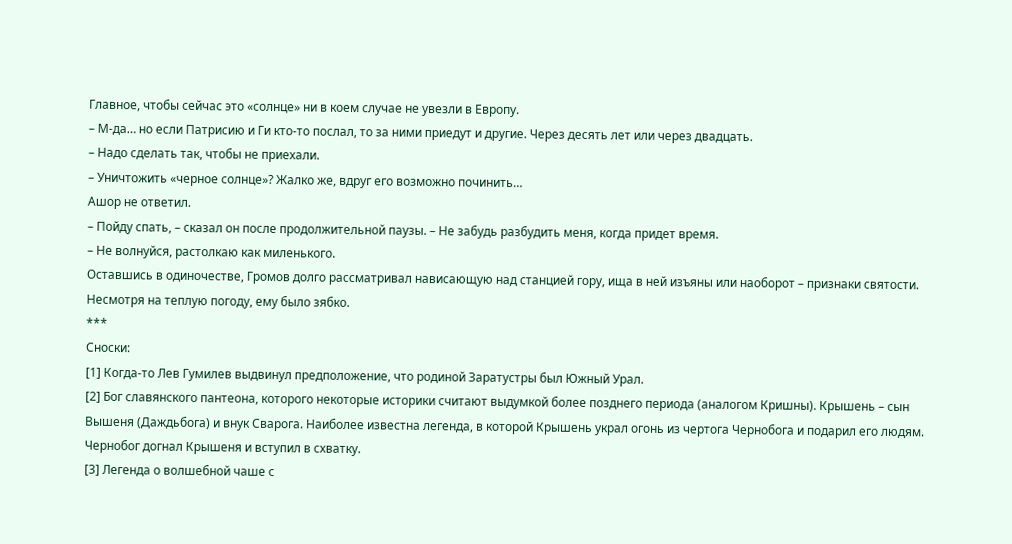Главное, чтобы сейчас это «солнце» ни в коем случае не увезли в Европу.
– М-да… но если Патрисию и Ги кто-то послал, то за ними приедут и другие. Через десять лет или через двадцать.
– Надо сделать так, чтобы не приехали.
– Уничтожить «черное солнце»? Жалко же, вдруг его возможно починить…
Ашор не ответил.
– Пойду спать, – сказал он после продолжительной паузы. – Не забудь разбудить меня, когда придет время.
– Не волнуйся, растолкаю как миленького.
Оставшись в одиночестве, Громов долго рассматривал нависающую над станцией гору, ища в ней изъяны или наоборот – признаки святости. Несмотря на теплую погоду, ему было зябко.
***
Сноски:
[1] Когда-то Лев Гумилев выдвинул предположение, что родиной Заратустры был Южный Урал.
[2] Бог славянского пантеона, которого некоторые историки считают выдумкой более позднего периода (аналогом Кришны). Крышень – сын Вышеня (Даждьбога) и внук Сварога. Наиболее известна легенда, в которой Крышень украл огонь из чертога Чернобога и подарил его людям. Чернобог догнал Крышеня и вступил в схватку.
[3] Легенда о волшебной чаше с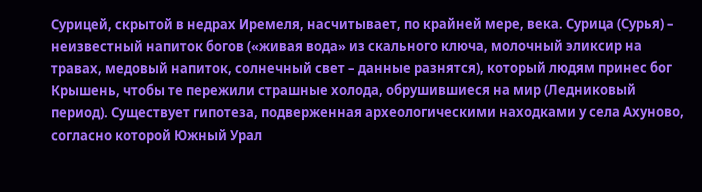Сурицей, скрытой в недрах Иремеля, насчитывает, по крайней мере, века. Сурица (Сурья) – неизвестный напиток богов («живая вода» из скального ключа, молочный эликсир на травах, медовый напиток, солнечный свет – данные разнятся), который людям принес бог Крышень, чтобы те пережили страшные холода, обрушившиеся на мир (Ледниковый период). Существует гипотеза, подверженная археологическими находками у села Ахуново, согласно которой Южный Урал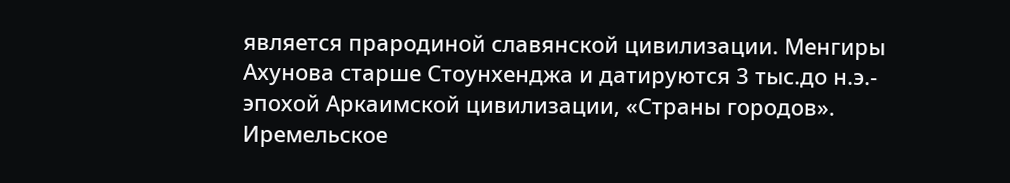является прародиной славянской цивилизации. Менгиры Ахунова старше Стоунхенджа и датируются 3 тыс.до н.э.- эпохой Аркаимской цивилизации, «Страны городов». Иремельское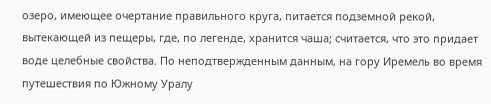озеро, имеющее очертание правильного круга, питается подземной рекой, вытекающей из пещеры, где, по легенде, хранится чаша; считается, что это придает воде целебные свойства. По неподтвержденным данным, на гору Иремель во время путешествия по Южному Уралу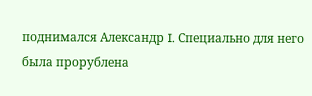поднимался Александр I. Специально для него была прорублена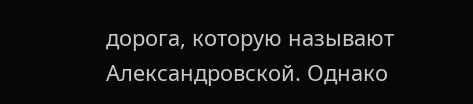дорога, которую называют Александровской. Однако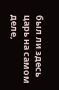был ли здесь царь на самом деле,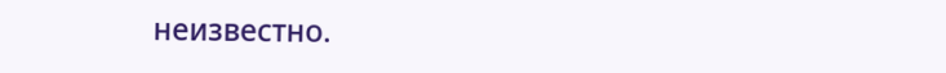неизвестно.